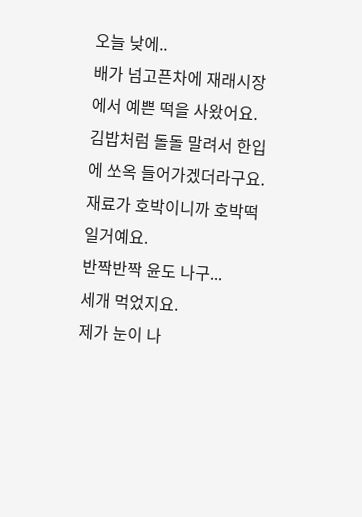오늘 낮에..
배가 넘고픈차에 재래시장에서 예쁜 떡을 사왔어요.
김밥처럼 돌돌 말려서 한입에 쏘옥 들어가겠더라구요.
재료가 호박이니까 호박떡 일거예요.
반짝반짝 윤도 나구...
세개 먹었지요.
제가 눈이 나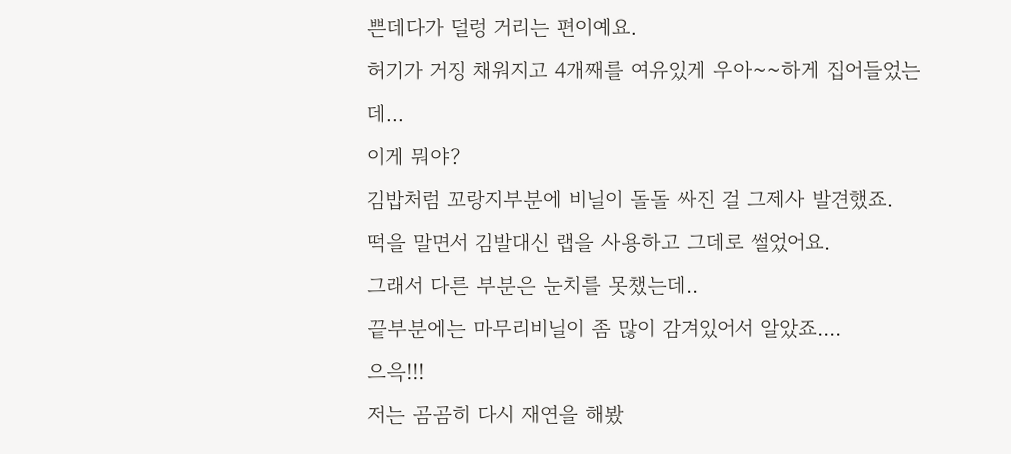쁜데다가 덜렁 거리는 편이예요.
허기가 거징 채워지고 4개째를 여유있게 우아~~하게 집어들었는데...
이게 뭐야?
김밥처럼 꼬랑지부분에 비닐이 돌돌 싸진 걸 그제사 발견했죠.
떡을 말면서 김발대신 랩을 사용하고 그데로 썰었어요.
그래서 다른 부분은 눈치를 못챘는데..
끝부분에는 마무리비닐이 좀 많이 감겨있어서 알았죠....
으윽!!!
저는 곰곰히 다시 재연을 해봤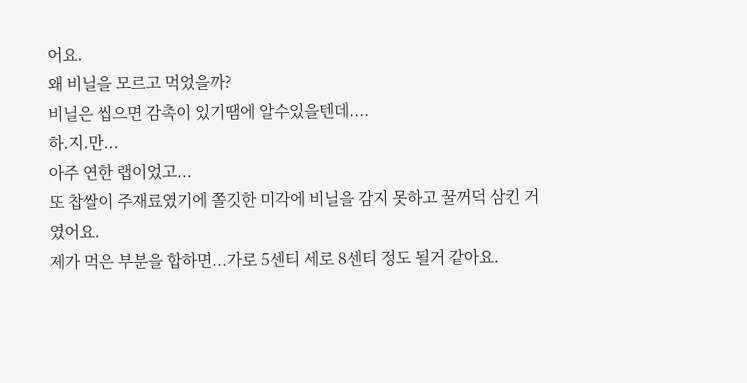어요.
왜 비닐을 모르고 먹었을까?
비닐은 씹으면 감촉이 있기땜에 알수있을텐데....
하.지.만...
아주 연한 랩이었고...
또 찹쌀이 주재료였기에 쫄깃한 미각에 비닐을 감지 못하고 꿀꺼덕 삼킨 거였어요.
제가 먹은 부분을 합하면...가로 5센티 세로 8센티 정도 될거 같아요.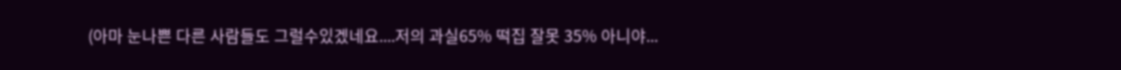(아마 눈나쁜 다른 사람들도 그럴수있겠네요....저의 과실65% 떡집 잘못 35% 아니야...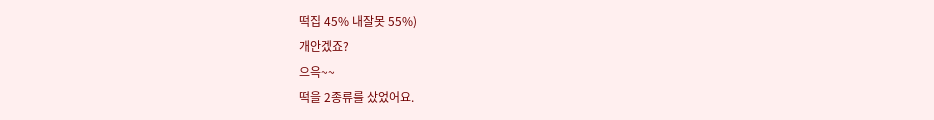떡집 45% 내잘못 55%)
개안겠죠?
으윽~~
떡을 2종류를 샀었어요.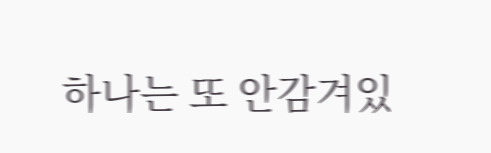하나는 또 안감겨있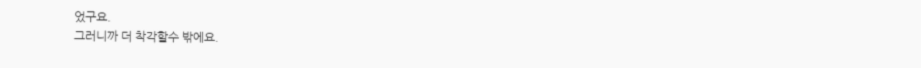었구요.
그러니까 더 착각할수 밖에요.